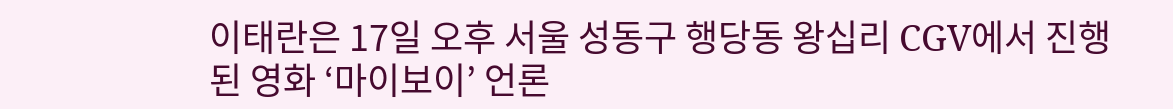이태란은 17일 오후 서울 성동구 행당동 왕십리 CGV에서 진행된 영화 ‘마이보이’ 언론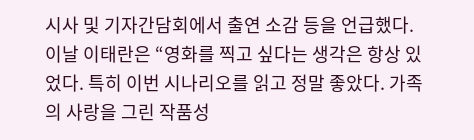시사 및 기자간담회에서 출연 소감 등을 언급했다.
이날 이태란은 “영화를 찍고 싶다는 생각은 항상 있었다. 특히 이번 시나리오를 읽고 정말 좋았다. 가족의 사랑을 그린 작품성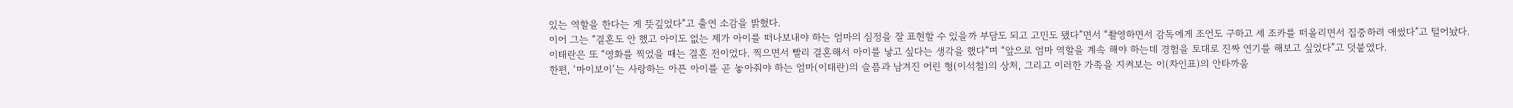있는 역할을 한다는 게 뜻깊었다”고 출연 소감을 밝혔다.
이어 그는 “결혼도 안 했고 아이도 없는 제가 아이를 떠나보내야 하는 엄마의 심정을 잘 표현할 수 있을까 부담도 되고 고민도 됐다”면서 “촬영하면서 감독에게 조언도 구하고 세 조카를 떠올리면서 집중하려 애썼다”고 털어놨다.
이태란은 또 “영화를 찍었을 때는 결혼 전이었다. 찍으면서 빨리 결혼해서 아이를 낳고 싶다는 생각을 했다”며 “앞으로 엄마 역할을 계속 해야 하는데 경험을 토대로 진짜 연기를 해보고 싶었다”고 덧붙였다.
한편, ‘마이보이’는 사랑하는 아픈 아이를 곧 놓아줘야 하는 엄마(이태란)의 슬픔과 남겨진 어린 형(이석철)의 상처, 그리고 이러한 가족을 지켜보는 이(차인표)의 안타까움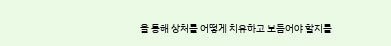을 통해 상처를 어떻게 치유하고 보듬어야 할지를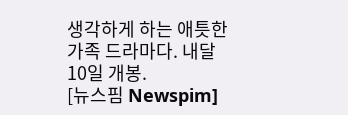생각하게 하는 애틋한 가족 드라마다. 내달 10일 개봉.
[뉴스핌 Newspim]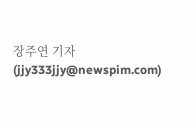장주연 기자 (jjy333jjy@newspim.com)